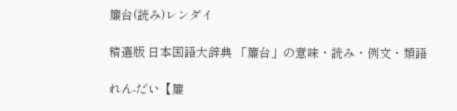簾台(読み)レンダイ

精選版 日本国語大辞典 「簾台」の意味・読み・例文・類語

れん‐だい【簾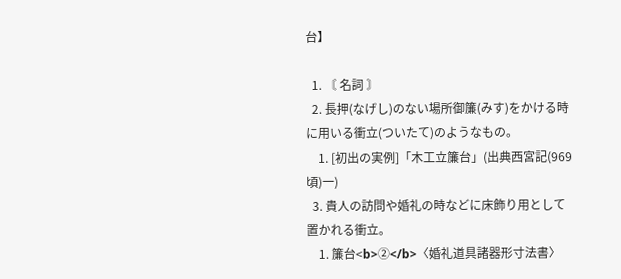台】

  1. 〘 名詞 〙
  2. 長押(なげし)のない場所御簾(みす)をかける時に用いる衝立(ついたて)のようなもの。
    1. [初出の実例]「木工立簾台」(出典西宮記(969頃)一)
  3. 貴人の訪問や婚礼の時などに床飾り用として置かれる衝立。
    1. 簾台<b>②</b>〈婚礼道具諸器形寸法書〉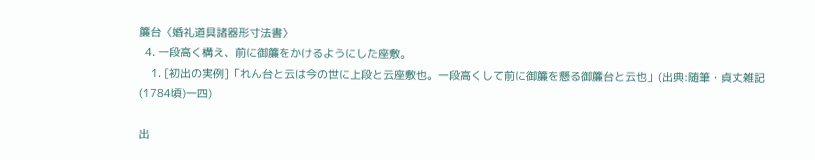簾台〈婚礼道具諸器形寸法書〉
  4. 一段高く構え、前に御簾をかけるようにした座敷。
    1. [初出の実例]「れん台と云は今の世に上段と云座敷也。一段高くして前に御簾を懸る御簾台と云也」(出典:随筆・貞丈雑記(1784頃)一四)

出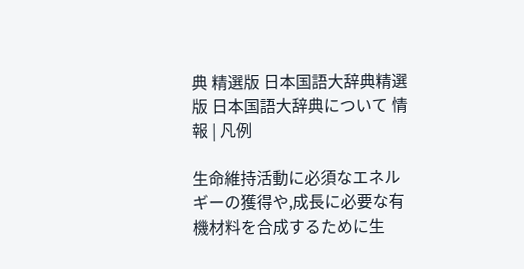典 精選版 日本国語大辞典精選版 日本国語大辞典について 情報 | 凡例

生命維持活動に必須なエネルギーの獲得や,成長に必要な有機材料を合成するために生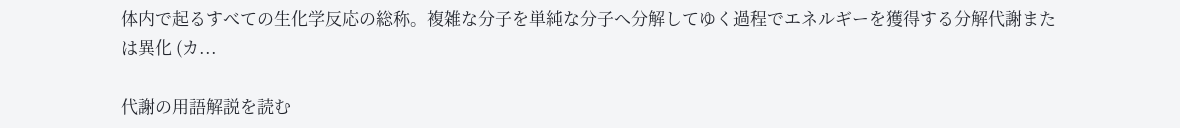体内で起るすべての生化学反応の総称。複雑な分子を単純な分子へ分解してゆく過程でエネルギーを獲得する分解代謝または異化 (カ...

代謝の用語解説を読む